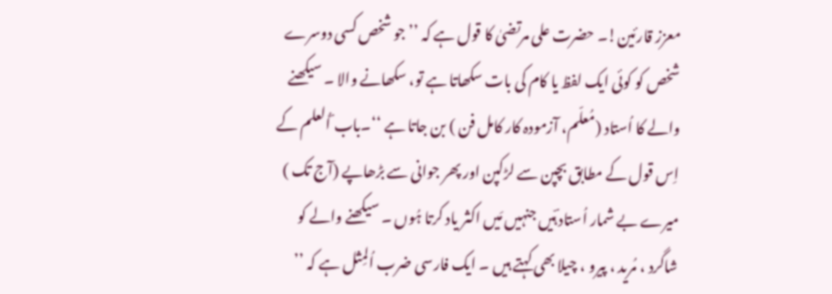معزز قارئین!۔ حضرت علی مرتضیٰ کا قول ہے کہ ’’ جو شخص کسی دوسرے شخص کو کوئی ایک لفظ یا کام کی بات سکھاتا ہے تو، سکھانے والا ۔ سیکھنے والے کا اُستاد (مُعلّم، آزمودہ کار کامل فن ) بن جاتا ہے ‘‘۔باب ؔاُلعلم کے اِس قول کے مطابق بچپن سے لڑکپن اور پھر جوانی سے بڑھاپے (آج تک ) میرے بے شمار اُستاد ؔہیں جنہیں مَیں اکثر یاد کرتا ہُوں ۔ سیکھنے والے کو شاگرد ، مُرید ، پیرو ، چیلا بھی کہتے ہیں ۔ ایک فارسی ضرب اُلمِثل ہے کہ ’’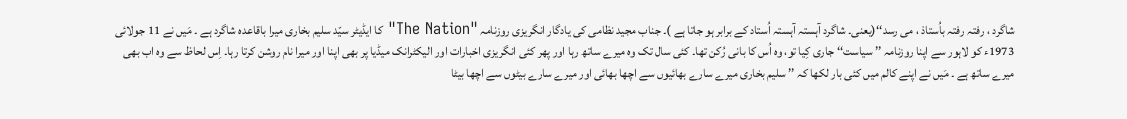شاگرد ، رفتہ رفتہ باُستاذ ، می رسد‘‘(یعنی۔ شاگرد آہستہ آہستہ اُستاد کے برابر ہو جاتا ہے )۔ جناب مجید نظامی کی یادگار انگریزی روزنامہ "The Nation" کا ایڈیٹر سیّد سلیم بخاری میرا باقاعدہ شاگرد ہے ۔ مَیں نے 11 جولائی 1973ء کو لاہور سے اپنا روزنامہ ’’ سیاست‘‘ جاری کِیا تو، وہ اُس کا بانی رُکن تھا۔ کئی سال تک وہ میرے ساتھ رہا اور پھر کئی انگریزی اخبارات اور الیکٹرانک میڈیا پر بھی اپنا اور میرا نام روشن کرتا رہا۔ اِس لحاظ سے وہ اب بھی میرے ساتھ ہے ۔ مَیں نے اپنے کالم میں کئی بار لکھا کہ ’’ سلیم بخاری میرے سارے بھائیوں سے اچھا بھائی اور میرے سارے بیٹوں سے اچھا بیٹا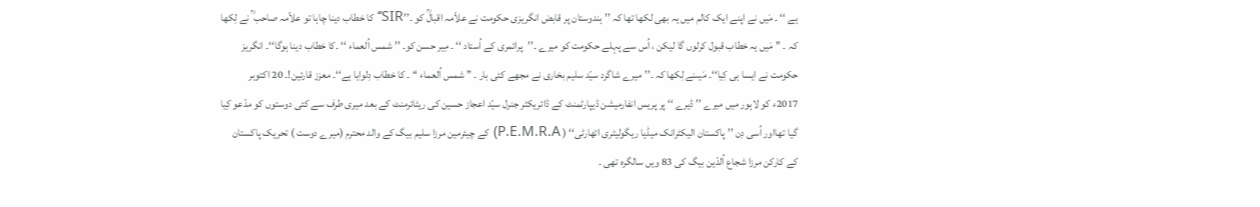ہے ‘‘ ۔ مَیں نے اپنے ایک کالم میں یہ بھی لکھا تھا کہ ’’ ہندوستان پر قابض انگریزی حکومت نے علاّمہ اقبالؒ کو ۔’’SIR‘‘ کا خطاب دینا چاہا تو علاّمہ صاحب ؒ نے لِکھا کہ ۔ ’’ مَیں یہ خطاب قبول کرلوں گا لیکن ، اُس سے پہلے حکومت کو میرے ۔’’پرائمری کے اُستاد ‘‘ ۔ مِیر حسن کو۔ ’’ شمس اُلعماء ‘‘ ۔کا خطاب دینا ہوگا‘‘۔ انگریز حکومت نے ایسا ہی کِیا‘‘۔ مَیںنے لِکھا کہ ۔’’میرے شاگرد سیّد سلیم بخاری نے مجھے کئی بار ۔ ’’ شمس اُلعماء ‘‘ ۔ کا خطاب دِلوایا ہے‘‘۔ معزز قارئین!۔ 20 اکتوبر 2017ء کو لاہور میں میرے ’’ ڈیرے ‘‘ پر پریس انفارمیشن ڈیپارٹمنٹ کے ڈائریکٹر جنرل سیّد اعجاز حسین کی ریٹائرمنٹ کے بعد میری طرف سے کئی دوستوں کو مدّعو کِیا گیا تھااور اُسی دِن ’’ پاکستان الیکٹرانک میڈیا ریگولیٹری اتھارٹی‘‘ ( P.E.M.R.A) کے چیئرمین مرزا سلیم بیگ کے والد محترم (میرے دوست ) تحریک پاکستان کے کارکن مرزا شجاع اُلدّین بیگ کی 83 ویں سالگرہ تھی ۔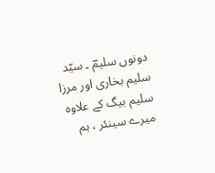دونوں سلیمؔ ۔ سیّد سلیم بخاری اور مرزا سلیم بیگ کے علاوہ میرے سینئر ، ہم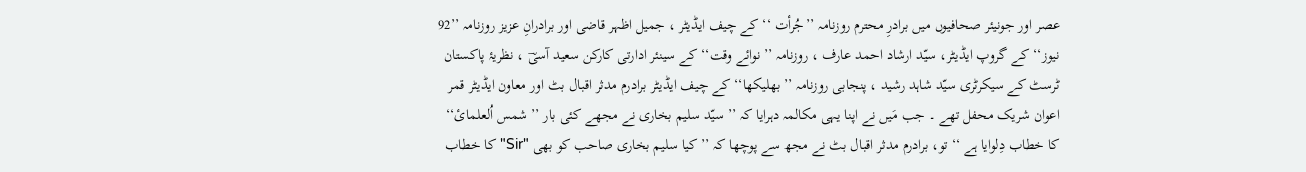عصر اور جونیئر صحافیوں میں برادرِ محترم روزنامہ ’’جُرأت ‘‘ کے چیف ایڈیٹر ، جمیل اظہر قاضی اور برادرانِ عزیز روزنامہ ’’92 نیوز‘‘ کے گروپ ایڈیٹر، سیّد ارشاد احمد عارف ، روزنامہ ’’ نوائے وقت‘‘ کے سینئر ادارتی کارکن سعید آسیؔ ، نظریۂ پاکستان ٹرسٹ کے سیکرٹری سیّد شاہد رشید ، پنجابی روزنامہ ’’ بھلیکھا‘‘ کے چیف ایڈیٹر برادرم مدثر اقبال بٹ اور معاون ایڈیٹر قمر اعوان شریک محفل تھے ۔ جب مَیں نے اپنا یہی مکالمہ دہرایا کہ ’’ سیّد سلیم بخاری نے مجھے کئی بار ’’ شمس اُلعلمائ‘‘ کا خطاب دِلوایا ہے ‘‘ تو، برادرم مدثر اقبال بٹ نے مجھ سے پوچھا کہ ’’ کیا سلیم بخاری صاحب کو بھی "Sir" کا خطاب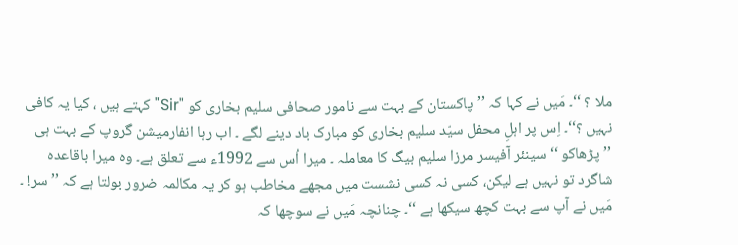ملا ؟ ‘‘۔ مَیں نے کہا کہ ’’ پاکستان کے بہت سے نامور صحافی سلیم بخاری کو "Sir" کہتے ہیں ، کیا یہ کافی نہیں ؟‘‘۔ اِس پر اہلِ محفل سیّد سلیم بخاری کو مبارک باد دینے لگے ۔ اب رہا انفارمیشن گروپ کے بہت ہی ’’پڑھاکو ‘‘ سینئر آفیسر مرزا سلیم بیگ کا معاملہ ۔ میرا اُس سے 1992ء سے تعلق ہے۔ وہ میرا باقاعدہ شاگرد تو نہیں ہے لیکن، کسی نہ کسی نشست میں مجھے مخاطب ہو کر یہ مکالمہ ضرور بولتا ہے کہ ’’سر! ۔ مَیں نے آپ سے بہت کچھ سیکھا ہے ‘‘۔ چنانچہ مَیں نے سوچھا کہ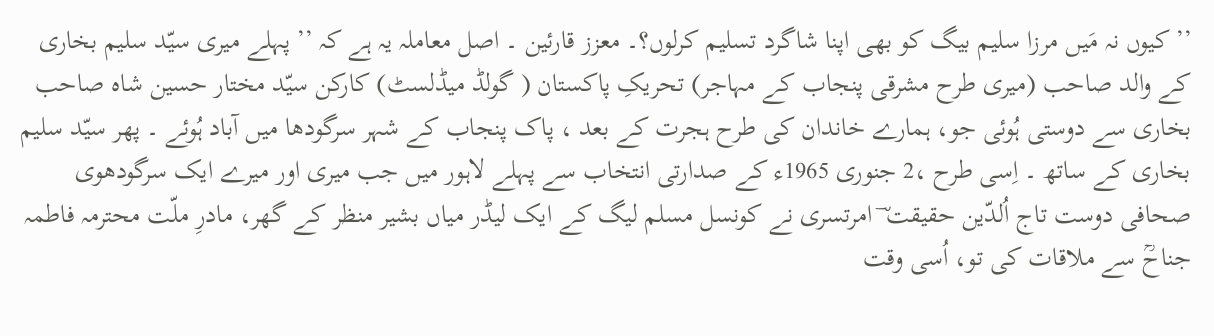’’ کیوں نہ مَیں مرزا سلیم بیگ کو بھی اپنا شاگرد تسلیم کرلوں؟۔ معزز قارئین ۔ اصل معاملہ یہ ہے کہ ’’ پہلے میری سیّد سلیم بخاری کے والد صاحب (میری طرح مشرقی پنجاب کے مہاجر) تحریکِ پاکستان ( گولڈ میڈلسٹ) کارکن سیّد مختار حسین شاہ صاحب بخاری سے دوستی ہُوئی جو، ہمارے خاندان کی طرح ہجرت کے بعد ، پاک پنجاب کے شہر سرگودھا میں آباد ہُوئے ۔ پھر سیّد سلیم بخاری کے ساتھ ۔ اِسی طرح ،2 جنوری 1965ء کے صدارتی انتخاب سے پہلے لاہور میں جب میری اور میرے ایک سرگودھوی صحافی دوست تاج اُلدّین حقیقت ؔ امرتسری نے کونسل مسلم لیگ کے ایک لیڈر میاں بشیر منظر کے گھر، مادرِ ملّت محترمہ فاطمہ جناحؒ سے ملاقات کی تو، اُسی وقت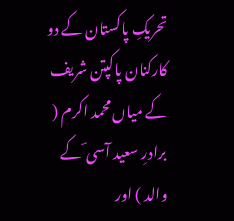تحریکِ پاکستان کے دو کارکنان پاکپتن شریف کے میاں محمد اکرم ( برادرِ سعید آسی ؔ کے والد ) اور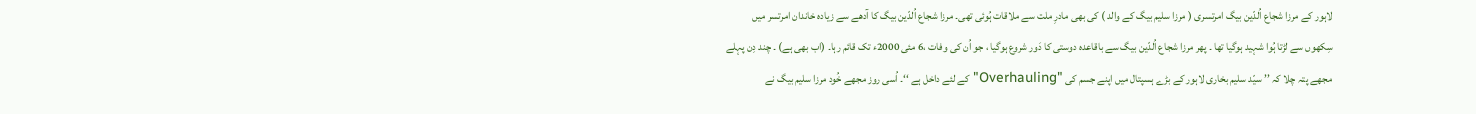لاہور کے مرزا شجاع اُلدّین بیگ امرتسری ( مرزا سلیم بیگ کے والد ) کی بھی مادرِ ملت سے ملاقات ہُوئی تھی۔ مرزا شجاع اُلدّین بیگ کا آدھے سے زیادہ خاندان امرتسر میں سِکھوں سے لڑتا ہُوا شہید ہوگیا تھا ۔ پھر مرزا شجاع اُلدّین بیگ سے باقاعدہ دوستی کا دَور شروع ہوگیا ، جو اُن کی وفات ،6 مئی 2000ء تک قائم رہا۔ (اب بھی ہے) ۔ چند دِن پہلے مجھے پتہ چلا کہ ’’ سیّد سلیم بخاری لاہور کے بڑے ہسپتال میں اپنے جسم کی "Overhauling" کے لئے داخل ہے ‘‘۔ اُسی روز مجھے خُود مرزا سلیم بیگ نے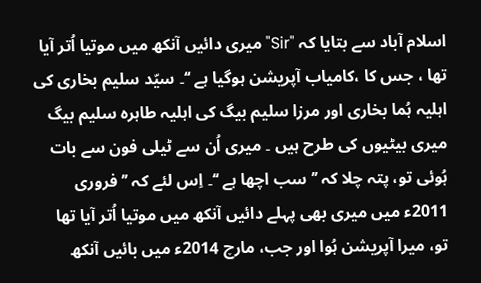اسلام آباد سے بتایا کہ "Sir" میری دائیں آنکھ میں موتیا اُتر آیا تھا ، جس کا ،کامیاب آپریشن ہوگیا ہے ‘‘۔ سیّد سلیم بخاری کی اہلیہ ہُما بخاری اور مرزا سلیم بیگ کی اہلیہ طاہرہ سلیم بیگ میری بیٹیوں کی طرح ہیں ۔ میری اُن سے ٹیلی فون سے بات ہُوئی تو، پتہ چلا کہ ’’ سب اچھا ہے ‘‘۔ اِس لئے کہ ’’ فروری 2011ء میں میری بھی پہلے دائیں آنکھ میں موتیا اُتر آیا تھا تو، میرا آپریشن ہُوا اور جب، مارچ 2014ء میں بائیں آنکھ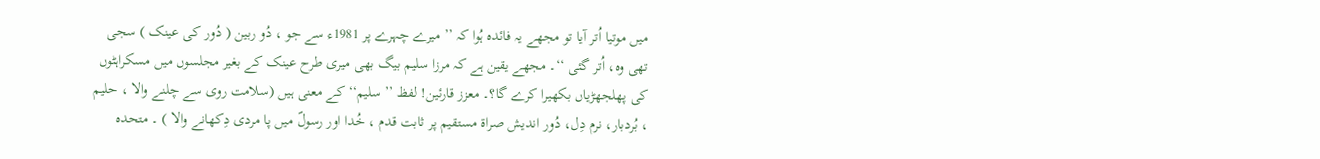میں موتیا اُتر آیا تو مجھے یہ فائدہ ہُوا کہ ’’ میرے چہرے پر 1981ء سے جو ، دُو ربین ( دُور کی عینک ) سجی تھی وہ، اُتر گئی ‘‘۔ مجھے یقین ہے کہ مرزا سلیم بیگ بھی میری طرح عینک کے بغیر مجلسوں میں مسکراہٹوں کی پھلجھڑیاں بکھیرا کرے گا؟۔ معزز قارئین! لفظ ’’ سلیم‘‘ کے معنی ہیں (سلامت روی سے چلنے والا ، حلیم ، بُردبار، نرم دِل، دُور اندیش صراۃ مستقیم پر ثابت قدم ، خُدا اور رسولؐ میں پا مردی دِکھانے والا ) ۔ متحدہ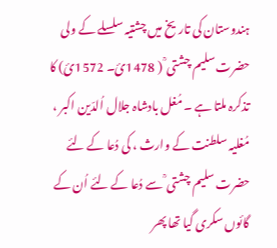ہندوستان کی تاریخ میں چشتیہ سلسلے کے ولی حضرت سلیم چشتی ؒ ( 1478ئ۔ 1572ئ) کا تذکرہ ملتا ہے ۔ مُغل بادشاہ جلال اُلدّین اکبر ، مُغلیہ سلطنت کے وارث ، کی دُعا کے لئے حضرت سلیم چشتی ؒ سے دُعا کے لئے اُن کے گائوں سکری گیا تھا پھر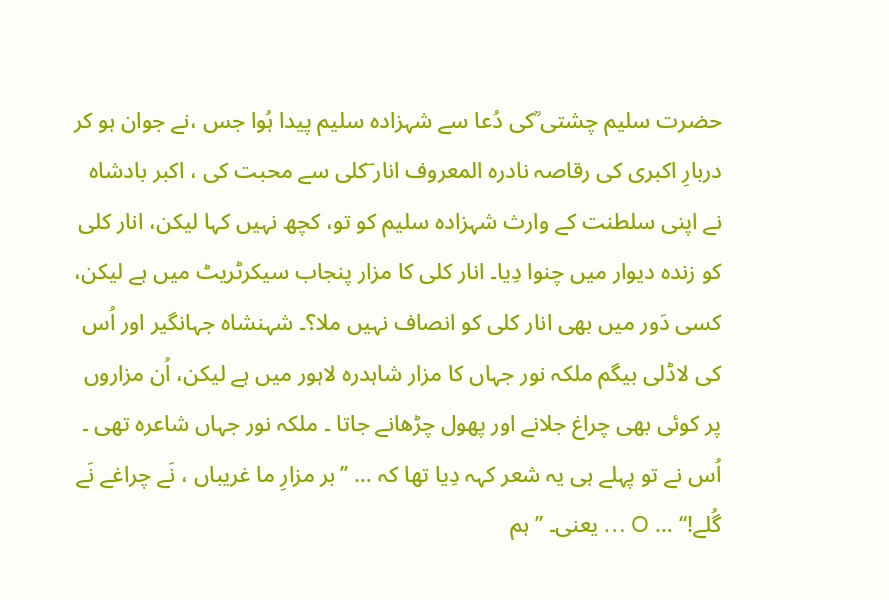حضرت سلیم چشتی ؒکی دُعا سے شہزادہ سلیم پیدا ہُوا جس ،نے جوان ہو کر دربارِ اکبری کی رقاصہ نادرہ المعروف انار ؔکلی سے محبت کی ، اکبر بادشاہ نے اپنی سلطنت کے وارث شہزادہ سلیم کو تو، کچھ نہیں کہا لیکن، انار کلی کو زندہ دیوار میں چنوا دِیا۔ انار کلی کا مزار پنجاب سیکرٹریٹ میں ہے لیکن، کسی دَور میں بھی انار کلی کو انصاف نہیں ملا؟۔ شہنشاہ جہانگیر اور اُس کی لاڈلی بیگم ملکہ نور جہاں کا مزار شاہدرہ لاہور میں ہے لیکن، اُن مزاروں پر کوئی بھی چراغ جلانے اور پھول چڑھانے جاتا ۔ ملکہ نور جہاں شاعرہ تھی ۔ اُس نے تو پہلے ہی یہ شعر کہہ دِیا تھا کہ … ’’بر مزارِ ما غریباں ، نَے چراغے نَے گُلے!‘‘ … O … یعنی۔ ’’ ہم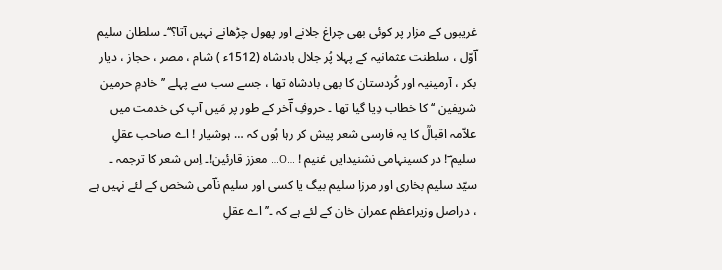غریبوں کے مزار پر کوئی بھی چراغ جلانے اور پھول چڑھانے نہیں آتا؟‘‘۔ سلطان سلیم اؔوّل ، سلطنت عثمانیہ کے پہلا پُر جلال بادشاہ (1512ء ) شام ، مصر ، حجاز ، دیار بکر ، آرمینیہ اور کُردستان کا بھی بادشاہ تھا ، جسے سب سے پہلے ’’ خادمِ حرمین شریفین ‘‘ کا خطاب دِیا گیا تھا ۔ حروفِ آؔخر کے طور پر مَیں آپ کی خدمت میں علاّمہ اقبالؒ کا یہ فارسی شعر پیش کر رہا ہُوں کہ … ہوشیار ! اے صاحب عقلِ سلیم ؔ! در کسینہامی نشنیدایں غنیم ! …O… معزز قارئین!۔ اِس شعر کا ترجمہ ۔ سیّد سلیم بخاری اور مرزا سلیم بیگ یا کسی اور سلیم ناؔمی شخص کے لئے نہیں ہے ، دراصل وزیراعظم عمران خان کے لئے ہے کہ ۔’’ اے عقلِ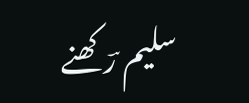سلیم رؔکھنے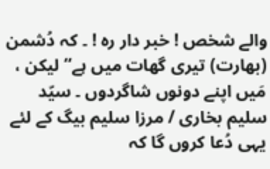والے شخص ! خبر دار رہ ! ۔ کہ دُشمن (بھارت) تیری گھات میں ہے‘‘ لیکن ، مَیں اپنے دونوں شاگردوں ۔ سیّد سلیم بخاری / مرزا سلیم بیگ کے لئے یہی دُعا کروں گا کہ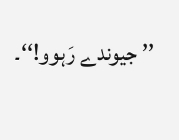’’ جیوندے رَہوو!‘‘۔